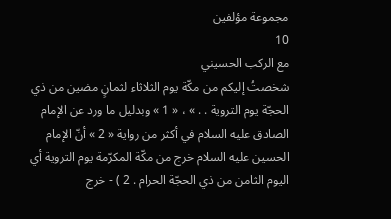مجموعة مؤلفين
10
مع الركب الحسيني
شخصتُ إليكم من مكّة يوم الثلاثاء لثمانٍ مضين من ذي الحجّة يوم التروية . . » ، « 1 » وبدليل ما ورد عن الإمام الصادق عليه السلام في أكثر من رواية « 2 » أنّ الإمام الحسين عليه السلام خرج من مكّة المكرّمة يوم التروية أي اليوم الثامن من ذي الحجّة الحرام . 2 ) - خرج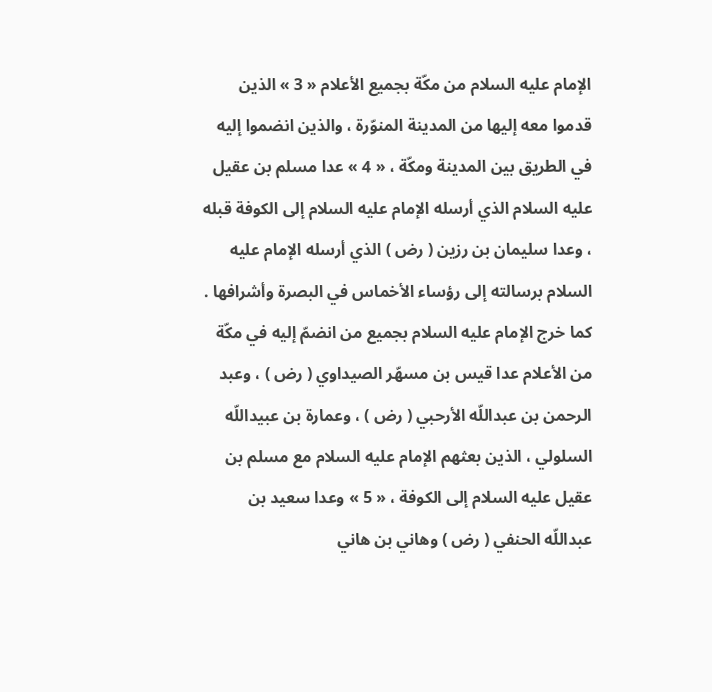الإمام عليه السلام من مكّة بجميع الأعلام « 3 » الذين قدموا معه إليها من المدينة المنوّرة ، والذين انضموا إليه في الطريق بين المدينة ومكّة ، « 4 » عدا مسلم بن عقيل عليه السلام الذي أرسله الإمام عليه السلام إلى الكوفة قبله ، وعدا سليمان بن رزين ( رض ) الذي أرسله الإمام عليه السلام برسالته إلى رؤساء الأخماس في البصرة وأشرافها . كما خرج الإمام عليه السلام بجميع من انضمّ إليه في مكّة من الأعلام عدا قيس بن مسهّر الصيداوي ( رض ) ، وعبد الرحمن بن عبداللّه الأرحبي ( رض ) ، وعمارة بن عبيداللّه السلولي ، الذين بعثهم الإمام عليه السلام مع مسلم بن عقيل عليه السلام إلى الكوفة ، « 5 » وعدا سعيد بن عبداللّه الحنفي ( رض ) وهاني بن هاني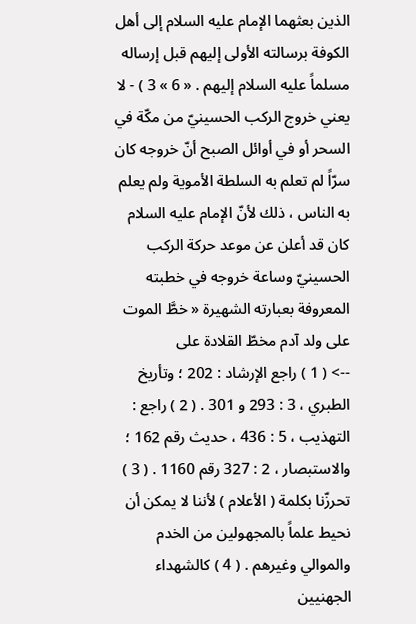الذين بعثهما الإمام عليه السلام إلى أهل الكوفة برسالته الأولى إليهم قبل إرساله مسلماً عليه السلام إليهم . « 6 » 3 ) - لا يعني خروج الركب الحسينيّ من مكّة في السحر أو في أوائل الصبح أنّ خروجه كان سرّاً لم تعلم به السلطة الأموية ولم يعلم به الناس ، ذلك لأنّ الإمام عليه السلام كان قد أعلن عن موعد حركة الركب الحسينيّ وساعة خروجه في خطبته المعروفة بعبارته الشهيرة « خطَّ الموت على ولد آدم مخطّ القلادة على
--> ( 1 ) راجع الإرشاد : 202 ؛ وتأريخ الطبري ، 3 : 293 و 301 . ( 2 ) راجع : التهذيب ، 5 : 436 ، حديث رقم 162 ؛ والاستبصار ، 2 : 327 رقم 1160 . ( 3 ) تحرزّنا بكلمة ( الأعلام ) لأننا لا يمكن أن نحيط علماً بالمجهولين من الخدم والموالي وغيرهم . ( 4 ) كالشهداء الجهنيين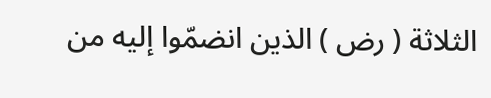الثلاثة ( رض ) الذين انضمّوا إليه من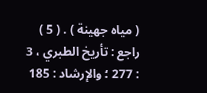( مياه جهينة ) . ( 5 ) راجع : تأريخ الطبري ، 3 : 277 ؛ والإرشاد : 185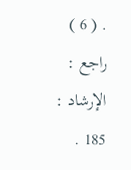. ( 6 ) راجع : الإرشاد : 185 .